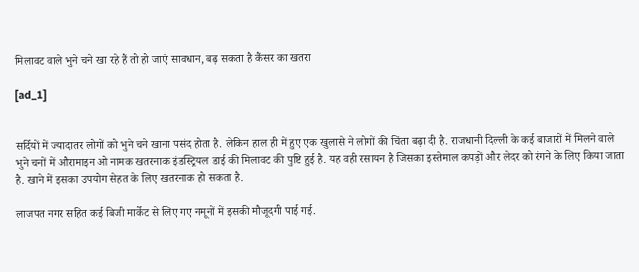मिलावट वाले भुने चने खा रहे हैं तो हो जाएं सावधान, बढ़ सकता है कैंसर का खतरा

[ad_1]


सर्दियों में ज्यादातर लोगों को भुने चने खाना पसंद होता है. लेकिन हाल ही में हुए एक खुलासे ने लोगों की चिंता बढ़ा दी है. राजधानी दिल्ली के कई बाजारों में मिलने वाले भुने चनों में औरामाइन ओ नामक खतरनाक इंडस्ट्रियल डाई की मिलावट की पुष्टि हुई है. यह वही रसायन है जिसका इस्तेमाल कपड़ों और लेदर को रंगने के लिए किया जाता है. खाने में इसका उपयोग सेहत के लिए खतरनाक हो सकता है.

लाजपत नगर सहित कई बिजी मार्केट से लिए गए नमूनों में इसकी मौजूदगी पाई गई.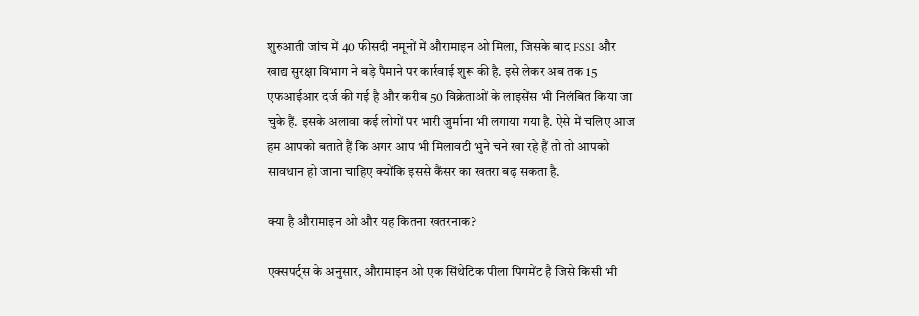शुरुआती जांच में 40 फीसदी नमूनों में औरामाइन ओ मिला, जिसके बाद FSSI और खाद्य सुरक्षा विभाग ने बड़े पैमाने पर कार्रवाई शुरू की है. इसे लेकर अब तक 15 एफआईआर दर्ज की गई है और करीब 50 विक्रेताओं के लाइसेंस भी निलंबित किया जा चुके हैं. इसके अलावा कई लोगों पर भारी जुर्माना भी लगाया गया है. ऐसे में चलिए आज हम आपको बताते हैं कि अगर आप भी मिलावटी भुने चने खा रहे हैं तो तो आपको सावधान हो जाना चाहिए क्योंकि इससे कैंसर का खतरा बढ़ सकता है.

क्या है औरामाइन ओ और यह कितना खतरनाक?

एक्सपर्ट्स के अनुसार, औरामाइन ओ एक सिंथेटिक पीला पिगमेंट है जिसे किसी भी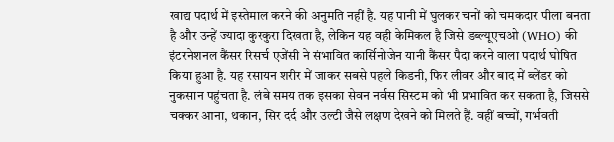खाद्य पदार्थ में इस्तेमाल करने की अनुमति नहीं है. यह पानी में घुलकर चनों को चमकदार पीला बनता है और उन्हें ज्यादा कुरकुरा दिखता है, लेकिन यह वही केमिकल है जिसे डब्ल्यूएचओ (WHO) की इंटरनेशनल कैंसर रिसर्च एजेंसी ने संभावित कार्सिनोजेन यानी कैंसर पैदा करने वाला पदार्थ घोषित किया हुआ है. यह रसायन शरीर में जाकर सबसे पहले किडनी, फिर लीवर और बाद में ब्लेंडर को नुकसान पहुंचता है. लंबे समय तक इसका सेवन नर्वस सिस्टम को भी प्रभावित कर सकता है, जिससे चक्कर आना, थकान, सिर दर्द और उल्टी जैसे लक्षण देखने को मिलते हैं. वहीं बच्चों, गर्भवती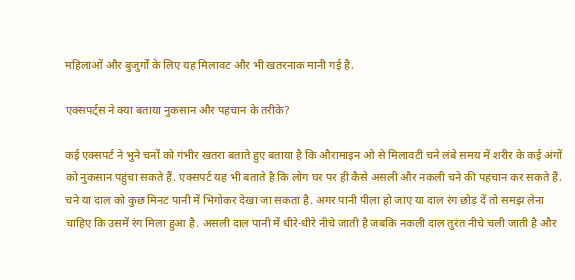महिलाओं और बुजुर्गों के लिए यह मिलावट और भी खतरनाक मानी गई है.

एक्सपर्ट्स ने क्या बताया नुकसान और पहचान के तरीके?

कई एक्सपर्ट ने भुने चनों को गंभीर खतरा बताते हुए बताया है कि औरामाइन ओ से मिलावटी चने लंबे समय में शरीर के कई अंगों को नुकसान पहुंचा सकते हैं. एक्सपर्ट यह भी बताते है कि लोग घर पर ही कैसे असली और नकली चने की पहचान कर सकते हैं. चने या दाल को कुछ मिनट पानी में भिगोकर देखा जा सकता है. अगर पानी पीला हो जाए या दाल रंग छोड़ दें तो समझ लेना चाहिए कि उसमें रंग मिला हुआ है. असली दाल पानी में धीरे-धीरे नीचे जाती है जबकि नकली दाल तुरंत नीचे चली जाती है और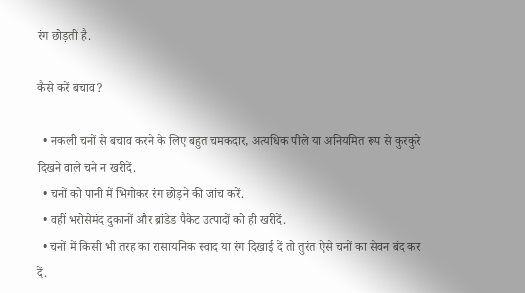रंग छोड़ती है.

कैसे करें बचाव?

  • नकली चनों से बचाव करने के लिए बहुत चमकदार, अत्यधिक पीले या अनियमित रूप से कुरकुरे दिखने वाले चने न खरीदें.
  • चनों को पानी में भिगोकर रंग छोड़ने की जांच करें.
  • वहीं भरोसेमंद दुकानों और ब्रांडेड पैकेट उत्पादों को ही खरीदें.
  • चनों में किसी भी तरह का रासायनिक स्वाद या रंग दिखाई दें तो तुरंत ऐसे चनों का सेवन बंद कर दें.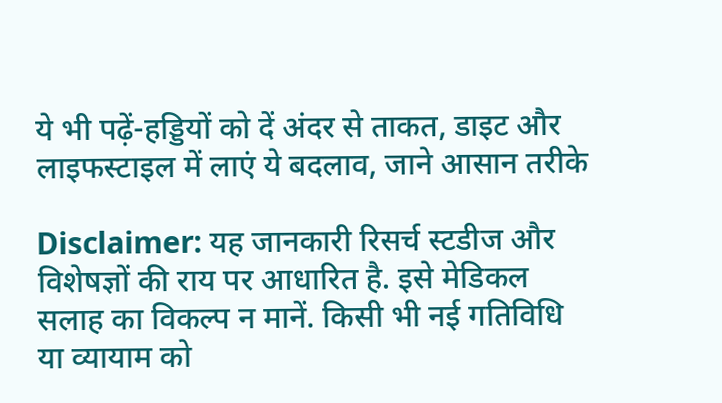ये भी पढ़ें-हड्डियों को दें अंदर से ताकत, डाइट और लाइफस्टाइल में लाएं ये बदलाव, जाने आसान तरीके

Disclaimer: यह जानकारी रिसर्च स्टडीज और विशेषज्ञों की राय पर आधारित है. इसे मेडिकल सलाह का विकल्प न मानें. किसी भी नई गतिविधि या व्यायाम को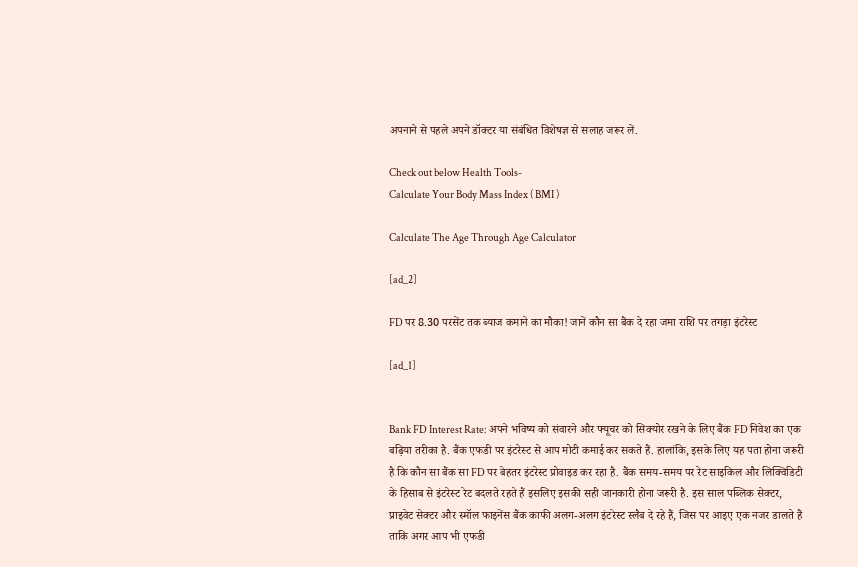अपनाने से पहले अपने डॉक्टर या संबंधित विशेषज्ञ से सलाह जरूर लें.

Check out below Health Tools-
Calculate Your Body Mass Index ( BMI )

Calculate The Age Through Age Calculator

[ad_2]

FD पर 8.30 परसेंट तक ब्याज कमाने का मौका! जानें कौन सा बैंक दे रहा जमा राशि पर तगड़ा इंटरेस्ट

[ad_1]


Bank FD Interest Rate: अपने भविष्य को संवारने और फ्यूचर को सिक्योर रखने के लिए बैंक FD निवेश का एक बढ़िया तरीका है. बैंक एफडी पर इंटरेस्ट से आप मोटी कमाई कर सकते हैं. हालांकि, इसके लिए यह पता होना जरूरी है कि कौन सा बैंक सा FD पर बेहतर इंटरेस्ट प्रोवाइड कर रहा है. बैंक समय-समय पर रेट साइकिल और लिक्विडिटी के हिसाब से इंटरेस्ट रेट बदलते रहते हैं इसलिए इसकी सही जानकारी होना जरूरी है. इस साल पब्लिक सेक्टर, प्राइवेट सेक्टर और स्मॉल फाइनेंस बैंक काफी अलग-अलग इंटरेस्ट स्लैब दे रहे हैं, जिस पर आइए एक नजर डालते हैं ताकि अगर आप भी एफडी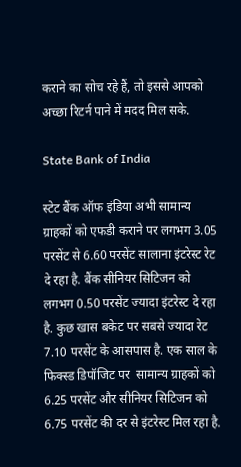कराने का सोच रहे हैं, तो इससे आपको अच्छा रिटर्न पाने में मदद मिल सके.

State Bank of India

स्टेट बैंक ऑफ इंडिया अभी सामान्य ग्राहकों को एफडी कराने पर लगभग 3.05 परसेंट से 6.60 परसेंट सालाना इंटरेस्ट रेट दे रहा है. बैंक सीनियर सिटिजन को लगभग 0.50 परसेंट ज्यादा इंटरेस्ट दे रहा है. कुछ खास बकेट पर सबसे ज्यादा रेट 7.10 परसेंट के आसपास है. एक साल के फिक्स्ड डिपॉजिट पर  सामान्य ग्राहकों को 6.25 परसेंट और सीनियर सिटिजन को 6.75 परसेंट की दर से इंटरेस्ट मिल रहा है.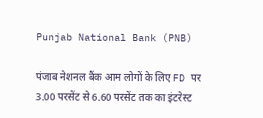Punjab National Bank (PNB)

पंजाब नेशनल बैंक आम लोगों के लिए FD पर 3.00 परसेंट से 6.60 परसेंट तक का इंटरेस्ट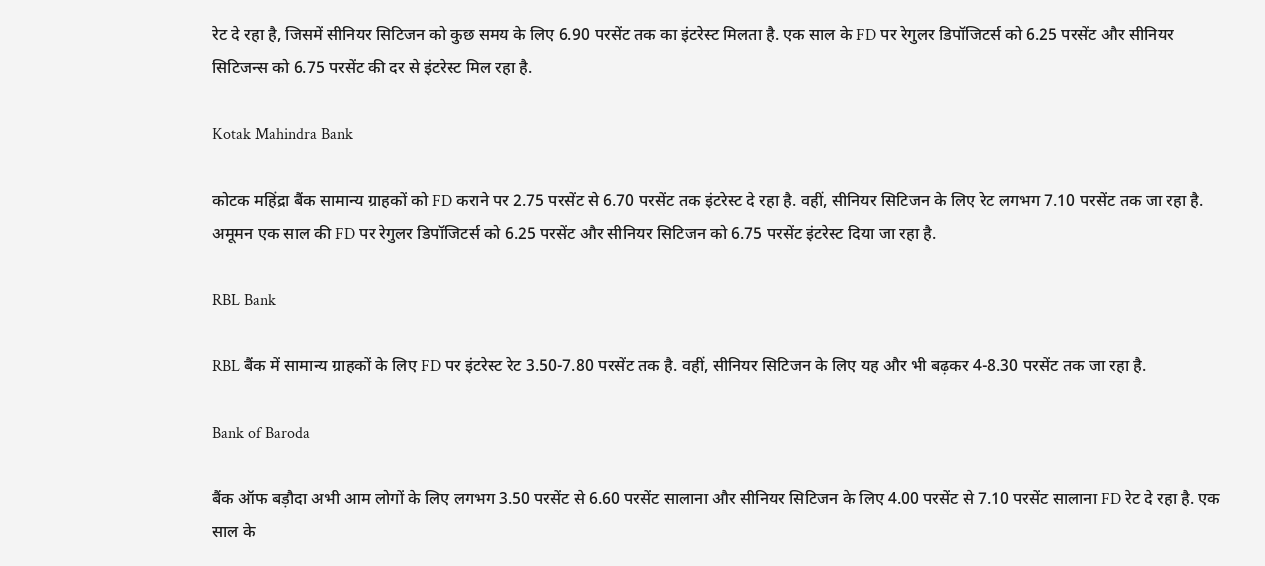रेट दे रहा है, जिसमें सीनियर सिटिजन को कुछ समय के लिए 6.90 परसेंट तक का इंटरेस्ट मिलता है. एक साल के FD पर रेगुलर डिपॉजिटर्स को 6.25 परसेंट और सीनियर सिटिजन्स को 6.75 परसेंट की दर से इंटरेस्ट मिल रहा है.

Kotak Mahindra Bank

कोटक महिंद्रा बैंक सामान्य ग्राहकों को FD कराने पर 2.75 परसेंट से 6.70 परसेंट तक इंटरेस्ट दे रहा है. वहीं, सीनियर सिटिजन के लिए रेट लगभग 7.10 परसेंट तक जा रहा है. अमूमन एक साल की FD पर रेगुलर डिपॉजिटर्स को 6.25 परसेंट और सीनियर सिटिजन को 6.75 परसेंट इंटरेस्ट दिया जा रहा है.

RBL Bank

RBL बैंक में सामान्य ग्राहकों के लिए FD पर इंटरेस्ट रेट 3.50-7.80 परसेंट तक है. वहीं, सीनियर सिटिजन के लिए यह और भी बढ़कर 4-8.30 परसेंट तक जा रहा है.

Bank of Baroda

बैंक ऑफ बड़ौदा अभी आम लोगों के लिए लगभग 3.50 परसेंट से 6.60 परसेंट सालाना और सीनियर सिटिजन के लिए 4.00 परसेंट से 7.10 परसेंट सालाना FD रेट दे रहा है. एक साल के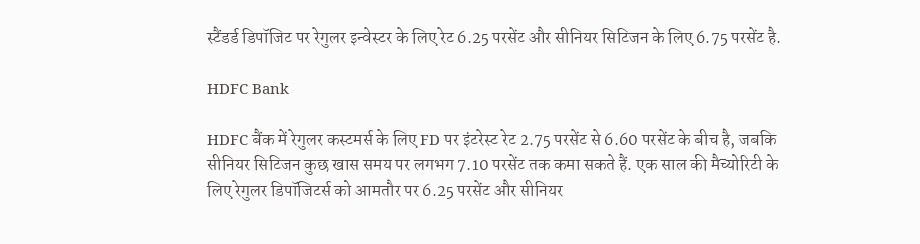स्टैंडर्ड डिपॉजिट पर रेगुलर इन्वेस्टर के लिए रेट 6.25 परसेंट और सीनियर सिटिजन के लिए 6.75 परसेंट है.

HDFC Bank

HDFC बैंक में रेगुलर कस्टमर्स के लिए FD पर इंटरेस्ट रेट 2.75 परसेंट से 6.60 परसेंट के बीच है, जबकि सीनियर सिटिजन कुछ खास समय पर लगभग 7.10 परसेंट तक कमा सकते हैं. एक साल की मैच्योरिटी के लिए रेगुलर डिपॉजिटर्स को आमतौर पर 6.25 परसेंट और सीनियर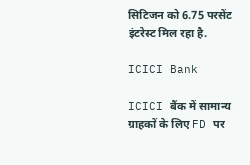सिटिजन को 6.75 परसेंट इंटरेस्ट मिल रहा है.

ICICI Bank

ICICI बैंक में सामान्य ग्राहकों के लिए FD पर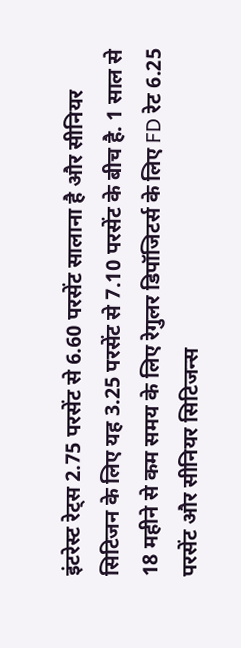इंटरेस्ट रेट्स 2.75 परसेंट से 6.60 परसेंट सालाना है और सीनियर सिटिजन के लिए यह 3.25 परसेंट से 7.10 परसेंट के बीच है. 1 साल से 18 महीने से कम समय के लिए रेगुलर डिपॉजिटर्स के लिए FD रेट 6.25 परसेंट और सीनियर सिटिजन्स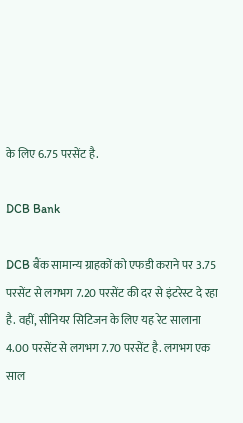के लिए 6.75 परसेंट है.

DCB Bank

DCB बैंक सामान्य ग्राहकों को एफडी कराने पर 3.75 परसेंट से लगभग 7.20 परसेंट की दर से इंटरेस्ट दे रहा है. वहीं, सीनियर सिटिजन के लिए यह रेट सालाना 4.00 परसेंट से लगभग 7.70 परसेंट है. लगभग एक साल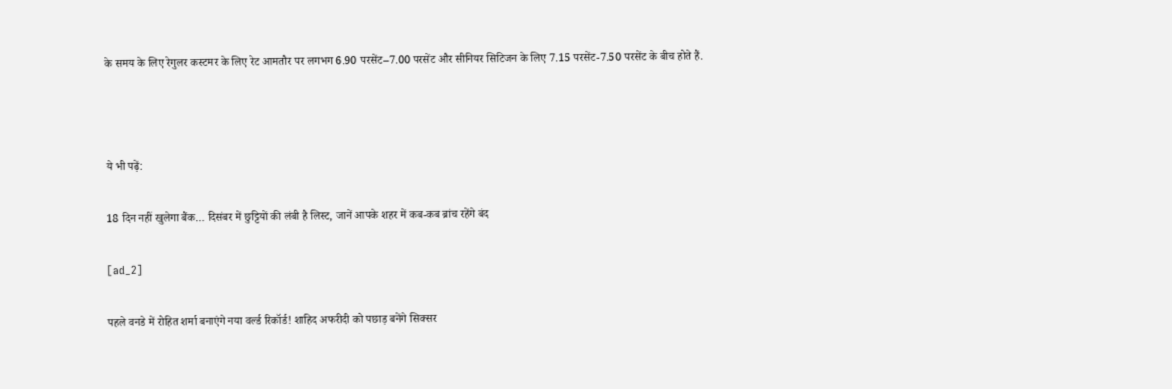के समय के लिए रेगुलर कस्टमर के लिए रेट आमतौर पर लगभग 6.90 परसेंट–7.00 परसेंट और सीनियर सिटिजन के लिए 7.15 परसेंट-7.50 परसेंट के बीच होते हैं.



ये भी पढ़ें:

18 दिन नहीं खुलेगा बैंक… दिसंबर में छुट्टियों की लंबी है लिस्ट, जानें आपके शहर में कब-कब ब्रांच रहेंगे बंद

[ad_2]

पहले वनडे में रोहित शर्मा बनाएंगे नया वर्ल्ड रिकॉर्ड! शाहिद अफरीदी को पछाड़ बनेंगे सिक्सर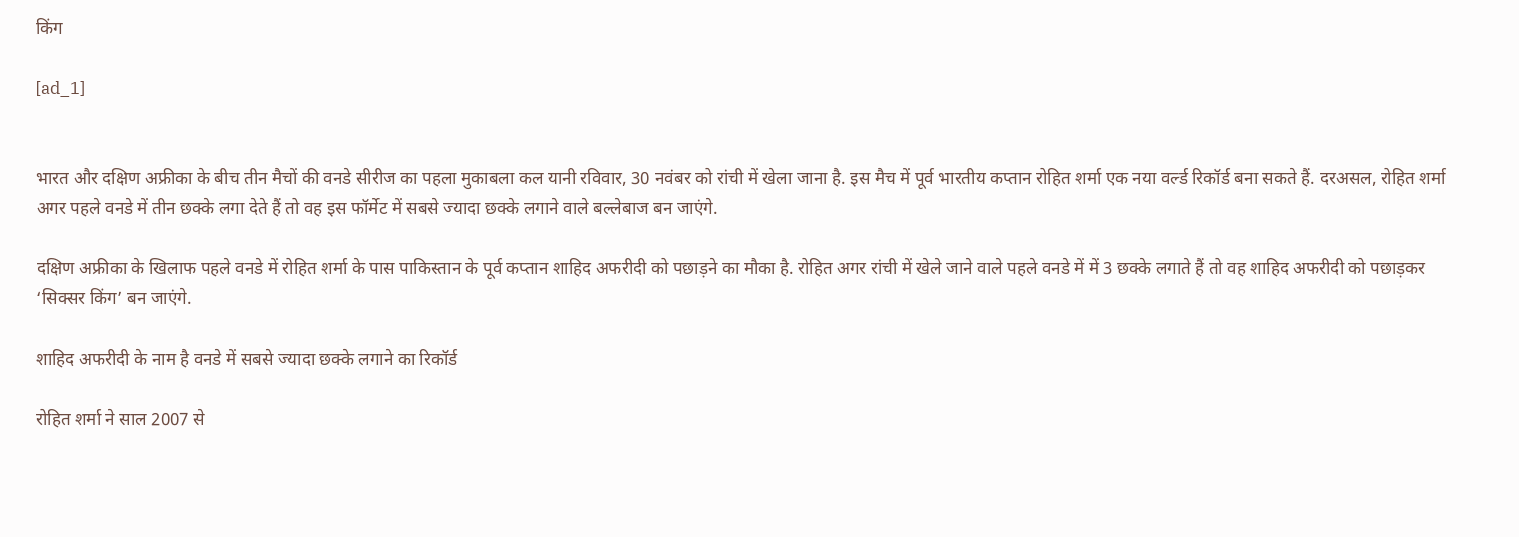किंग

[ad_1]


भारत और दक्षिण अफ्रीका के बीच तीन मैचों की वनडे सीरीज का पहला मुकाबला कल यानी रविवार, 30 नवंबर को रांची में खेला जाना है. इस मैच में पूर्व भारतीय कप्तान रोहित शर्मा एक नया वर्ल्ड रिकॉर्ड बना सकते हैं. दरअसल, रोहित शर्मा अगर पहले वनडे में तीन छक्के लगा देते हैं तो वह इस फॉर्मेट में सबसे ज्यादा छक्के लगाने वाले बल्लेबाज बन जाएंगे.

दक्षिण अफ्रीका के खिलाफ पहले वनडे में रोहित शर्मा के पास पाकिस्तान के पूर्व कप्तान शाहिद अफरीदी को पछाड़ने का मौका है. रोहित अगर रांची में खेले जाने वाले पहले वनडे में में 3 छक्के लगाते हैं तो वह शाहिद अफरीदी को पछाड़कर ‘सिक्सर किंग’ बन जाएंगे.

शाहिद अफरीदी के नाम है वनडे में सबसे ज्यादा छक्के लगाने का रिकॉर्ड

रोहित शर्मा ने साल 2007 से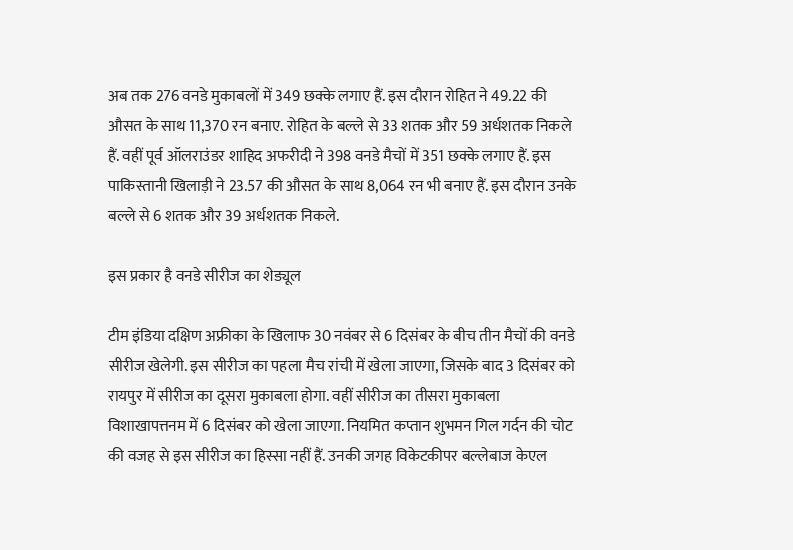अब तक 276 वनडे मुकाबलों में 349 छक्के लगाए हैं. इस दौरान रोहित ने 49.22 की औसत के साथ 11,370 रन बनाए. रोहित के बल्ले से 33 शतक और 59 अर्धशतक निकले हैं. वहीं पूर्व ऑलराउंडर शाहिद अफरीदी ने 398 वनडे मैचों में 351 छक्के लगाए हैं. इस पाकिस्तानी खिलाड़ी ने 23.57 की औसत के साथ 8,064 रन भी बनाए हैं. इस दौरान उनके बल्ले से 6 शतक और 39 अर्धशतक निकले.

इस प्रकार है वनडे सीरीज का शेड्यूल

टीम इंडिया दक्षिण अफ्रीका के खिलाफ 30 नवंबर से 6 दिसंबर के बीच तीन मैचों की वनडे सीरीज खेलेगी. इस सीरीज का पहला मैच रांची में खेला जाएगा, जिसके बाद 3 दिसंबर को रायपुर में सीरीज का दूसरा मुकाबला होगा. वहीं सीरीज का तीसरा मुकाबला विशाखापत्तनम में 6 दिसंबर को खेला जाएगा. नियमित कप्तान शुभमन गिल गर्दन की चोट की वजह से इस सीरीज का हिस्सा नहीं हैं. उनकी जगह विकेटकीपर बल्लेबाज केएल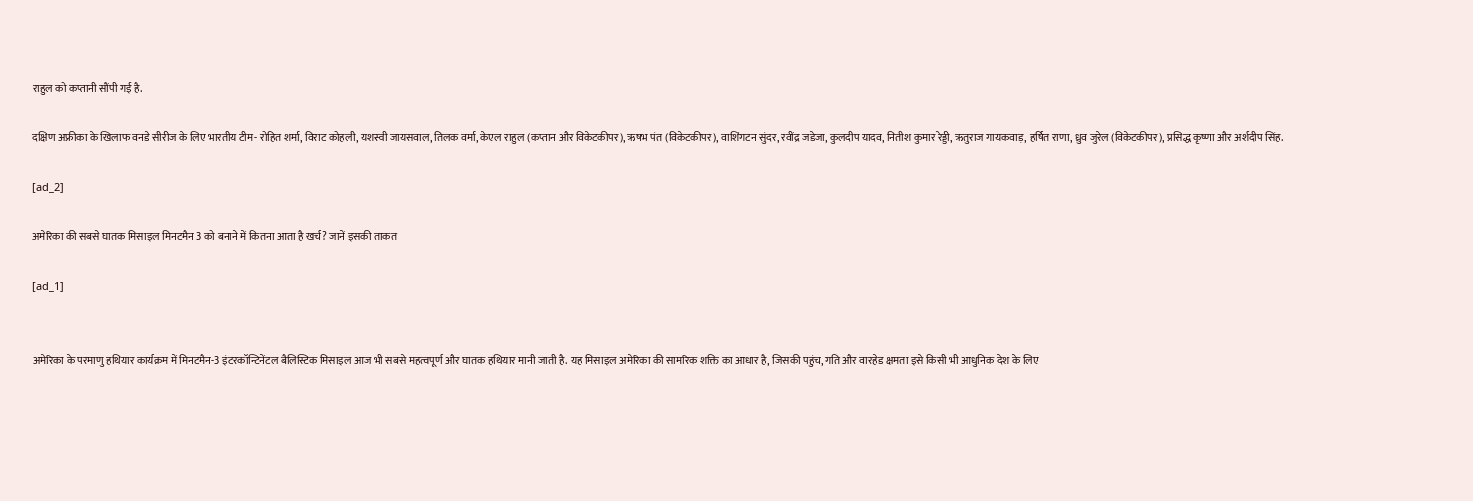राहुल को कप्तानी सौंपी गई है.

दक्षिण अफ्रीका के खिलाफ वनडे सीरीज के लिए भारतीय टीम- रोहित शर्मा, विराट कोहली, यशस्वी जायसवाल, तिलक वर्मा, केएल राहुल (कप्तान और विकेटकीपर), ऋषभ पंत (विकेटकीपर), वाशिंगटन सुंदर, रवींद्र जडेजा, कुलदीप यादव, नितीश कुमार रेड्डी, ऋतुराज गायकवाड़, हर्षित राणा, ध्रुव जुरेल (विकेटकीपर), प्रसिद्ध कृष्णा और अर्शदीप सिंह.

[ad_2]

अमेरिका की सबसे घातक मिसाइल मिनटमैन 3 को बनाने में कितना आता है खर्च? जानें इसकी ताकत

[ad_1]


अमेरिका के परमाणु हथियार कार्यक्रम में मिनटमैन-3 इंटरकॉन्टिनेंटल बैलिस्टिक मिसाइल आज भी सबसे महत्वपूर्ण और घातक हथियार मानी जाती है. यह मिसाइल अमेरिका की सामरिक शक्ति का आधार है, जिसकी पहुंच, गति और वारहेड क्षमता इसे किसी भी आधुनिक देश के लिए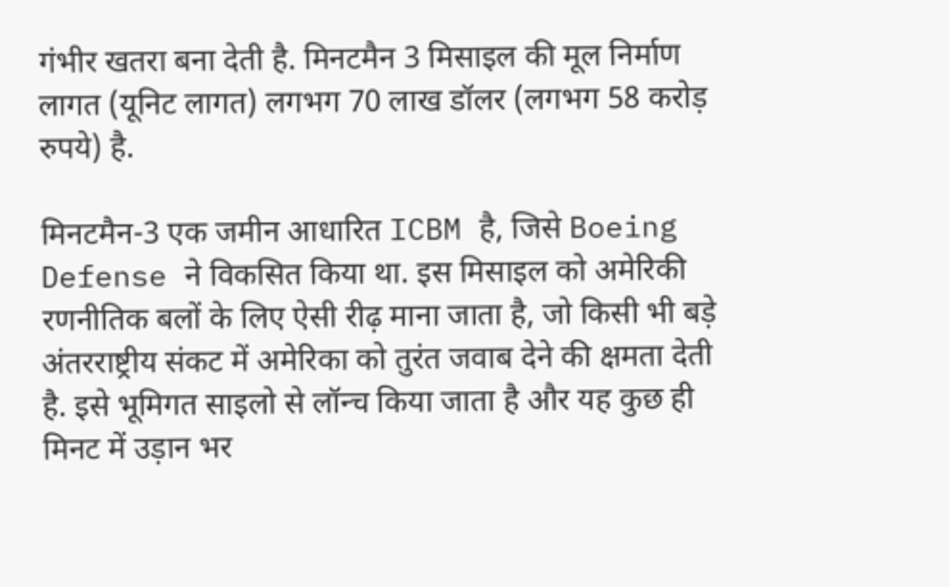गंभीर खतरा बना देती है. मिनटमैन 3 मिसाइल की मूल निर्माण लागत (यूनिट लागत) लगभग 70 लाख डॉलर (लगभग 58 करोड़ रुपये) है.

मिनटमैन-3 एक जमीन आधारित ICBM है, जिसे Boeing Defense ने विकसित किया था. इस मिसाइल को अमेरिकी रणनीतिक बलों के लिए ऐसी रीढ़ माना जाता है, जो किसी भी बड़े अंतरराष्ट्रीय संकट में अमेरिका को तुरंत जवाब देने की क्षमता देती है. इसे भूमिगत साइलो से लॉन्च किया जाता है और यह कुछ ही मिनट में उड़ान भर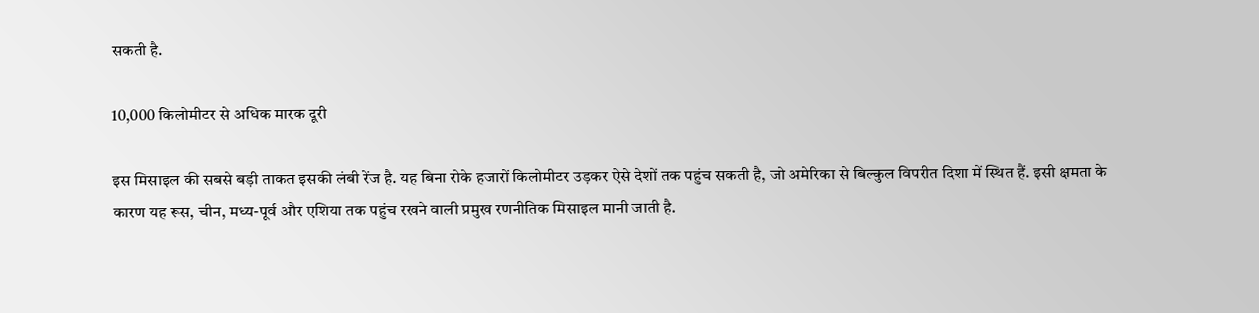सकती है.

10,000 किलोमीटर से अधिक मारक दूरी

इस मिसाइल की सबसे बड़ी ताकत इसकी लंबी रेंज है. यह बिना रोके हजारों किलोमीटर उड़कर ऐसे देशों तक पहुंच सकती है, जो अमेरिका से बिल्कुल विपरीत दिशा में स्थित हैं. इसी क्षमता के कारण यह रूस, चीन, मध्य-पूर्व और एशिया तक पहुंच रखने वाली प्रमुख रणनीतिक मिसाइल मानी जाती है.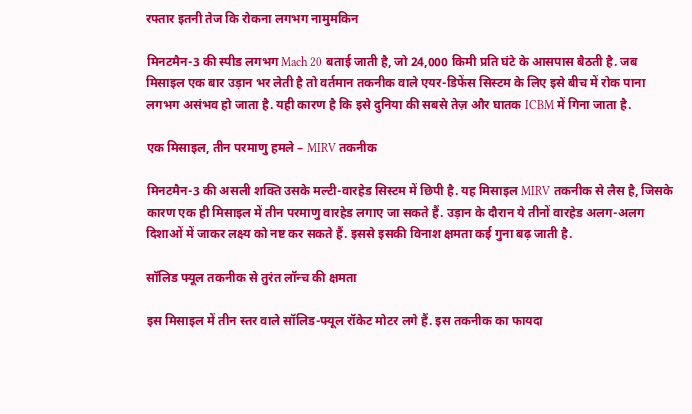रफ्तार इतनी तेज कि रोकना लगभग नामुमकिन

मिनटमैन-3 की स्पीड लगभग Mach 20 बताई जाती है, जो 24,000 किमी प्रति घंटे के आसपास बैठती है. जब मिसाइल एक बार उड़ान भर लेती है तो वर्तमान तकनीक वाले एयर-डिफेंस सिस्टम के लिए इसे बीच में रोक पाना लगभग असंभव हो जाता है. यही कारण है कि इसे दुनिया की सबसे तेज़ और घातक ICBM में गिना जाता है.

एक मिसाइल, तीन परमाणु हमले – MIRV तकनीक

मिनटमैन-3 की असली शक्ति उसके मल्टी-वारहेड सिस्टम में छिपी है. यह मिसाइल MIRV तकनीक से लैस है, जिसके कारण एक ही मिसाइल में तीन परमाणु वारहेड लगाए जा सकते हैं. उड़ान के दौरान ये तीनों वारहेड अलग-अलग दिशाओं में जाकर लक्ष्य को नष्ट कर सकते हैं. इससे इसकी विनाश क्षमता कई गुना बढ़ जाती है.

सॉलिड फ्यूल तकनीक से तुरंत लॉन्च की क्षमता

इस मिसाइल में तीन स्तर वाले सॉलिड-फ्यूल रॉकेट मोटर लगे हैं. इस तकनीक का फायदा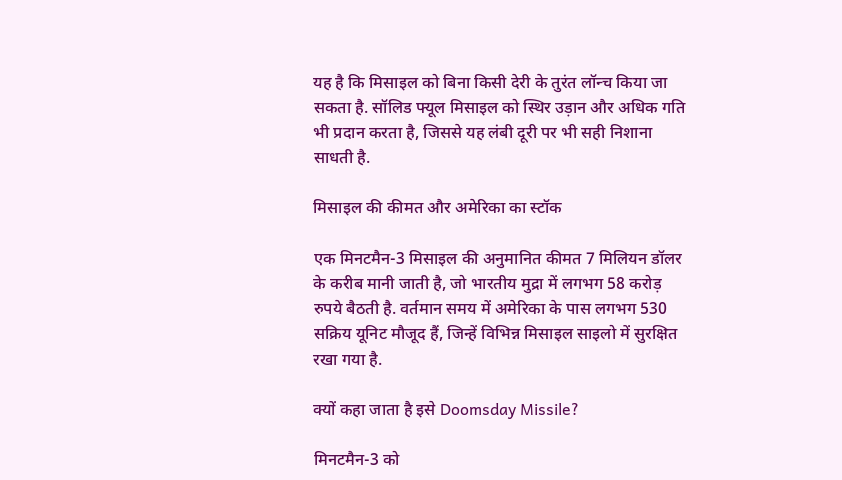यह है कि मिसाइल को बिना किसी देरी के तुरंत लॉन्च किया जा सकता है. सॉलिड फ्यूल मिसाइल को स्थिर उड़ान और अधिक गति भी प्रदान करता है, जिससे यह लंबी दूरी पर भी सही निशाना साधती है.

मिसाइल की कीमत और अमेरिका का स्टॉक

एक मिनटमैन-3 मिसाइल की अनुमानित कीमत 7 मिलियन डॉलर के करीब मानी जाती है, जो भारतीय मुद्रा में लगभग 58 करोड़ रुपये बैठती है. वर्तमान समय में अमेरिका के पास लगभग 530 सक्रिय यूनिट मौजूद हैं, जिन्हें विभिन्न मिसाइल साइलो में सुरक्षित रखा गया है.

क्यों कहा जाता है इसे Doomsday Missile?

मिनटमैन-3 को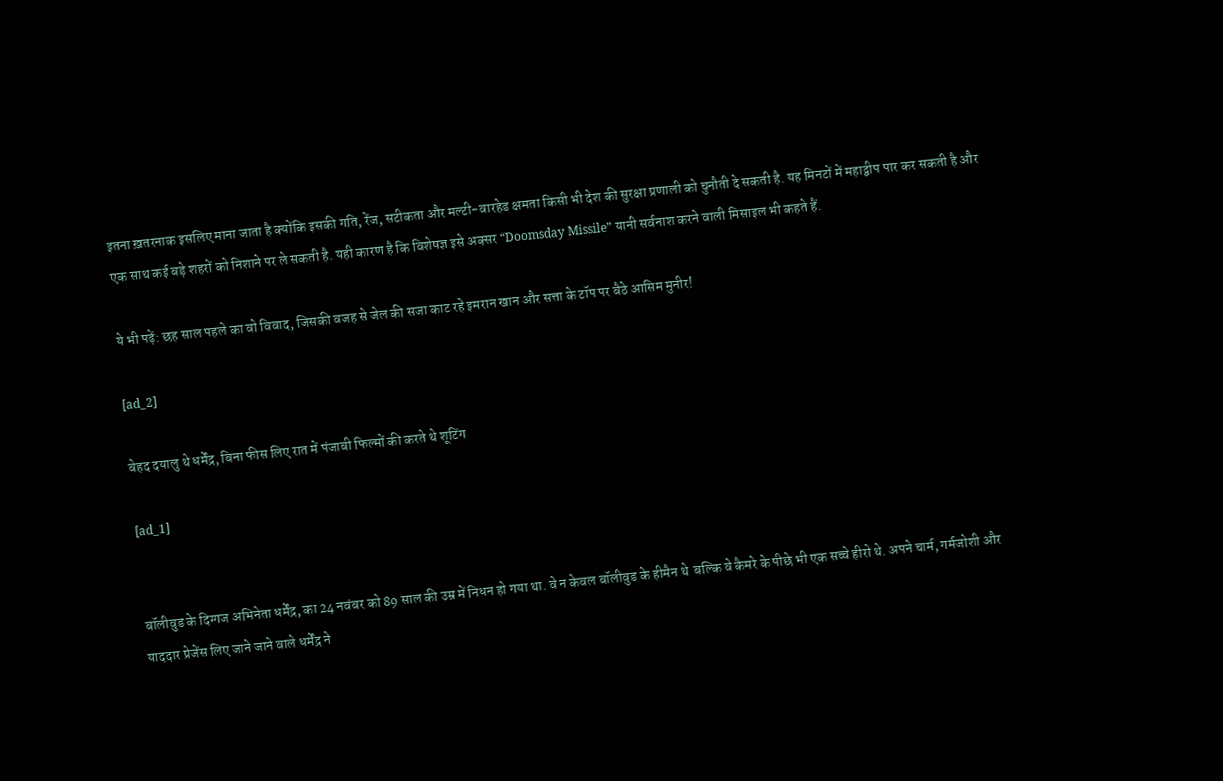इतना ख़तरनाक इसलिए माना जाता है क्योंकि इसकी गति, रेंज, सटीकता और मल्टी-वारहेड क्षमता किसी भी देश की सुरक्षा प्रणाली को चुनौती दे सकती है. यह मिनटों में महाद्वीप पार कर सकती है और एक साथ कई बड़े शहरों को निशाने पर ले सकती है. यही कारण है कि विशेषज्ञ इसे अक्सर “Doomsday Missile” यानी सर्वनाश करने वाली मिसाइल भी कहते हैं.

ये भी पढ़ें: छह साल पहले का वो विवाद, जिसकी वजह से जेल की सजा काट रहे इमरान खान और सत्ता के टॉप पर बैठे आसिम मुनीर!

[ad_2]

बेहद दयालु थे धर्मेंद्र, बिना फीस लिए रात में पंजाबी फिल्मों की करते थे शूटिंग

[ad_1]


बॉलीवुड के दिग्गज अभिनेता धर्मेंद्र, का 24 नवंबर को 89 साल की उम्र में निधन हो गया था. वे न केवल बॉलीवुड के हीमैन थे  बल्कि वे कैमरे के पीछे भी एक सच्चे हीरो थे. अपने चार्म, गर्मजोशी और याददार प्रेजेंस लिए जाने जाने वाले धर्मेंद्र ने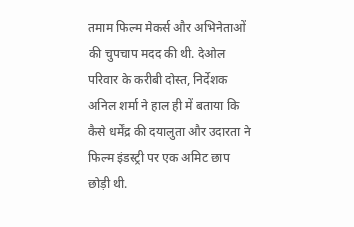तमाम फिल्म मेकर्स और अभिनेताओं की चुपचाप मदद की थी. देओल परिवार के करीबी दोस्त, निर्देशक अनिल शर्मा ने हाल ही में बताया कि कैसे धर्मेंद्र की दयालुता और उदारता ने फिल्म इंडस्ट्री पर एक अमिट छाप छोड़ी थी.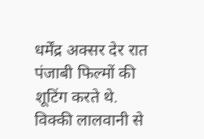धर्मेंद्र अक्सर देर रात पंजाबी फिल्मों की शूटिंग करते थे.
विक्की लालवानी से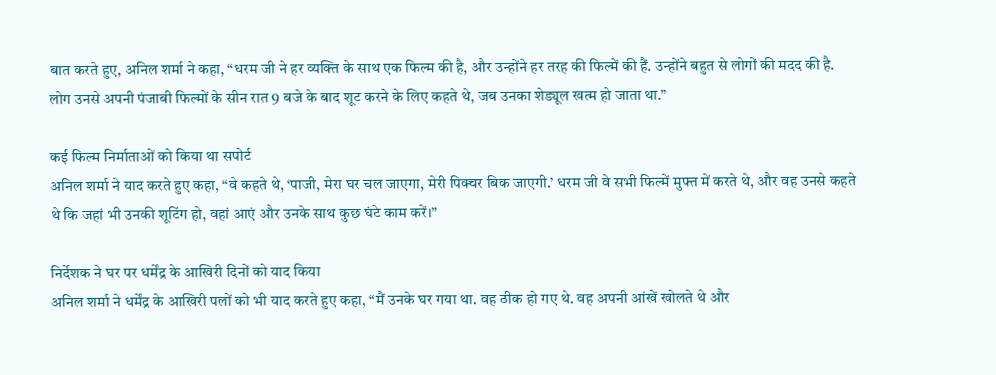बात करते हुए, अनिल शर्मा ने कहा, “धरम जी ने हर व्यक्ति के साथ एक फिल्म की है, और उन्होंने हर तरह की फिल्में की हैं. उन्होंने बहुत से लोगों की मदद की है. लोग उनसे अपनी पंजाबी फिल्मों के सीन रात 9 बजे के बाद शूट करने के लिए कहते थे, जब उनका शेड्यूल खत्म हो जाता था.”

कई फिल्म निर्माताओं को किया था सपोर्ट
अनिल शर्मा ने याद करते हुए कहा, “वे कहते थे, ‘पाजी, मेरा घर चल जाएगा, मेरी पिक्चर बिक जाएगी.’ धरम जी वे सभी फिल्में मुफ्त में करते थे, और वह उनसे कहते थे कि जहां भी उनकी शूटिंग हो, वहां आएं और उनके साथ कुछ घंटे काम करें।”

निर्देशक ने घर पर धर्मेंद्र के आखिरी दिनों को याद किया
अनिल शर्मा ने धर्मेंद्र के आखिरी पलों को भी याद करते हुए कहा, “मैं उनके घर गया था. वह ठीक हो गए थे. वह अपनी आंखें खोलते थे और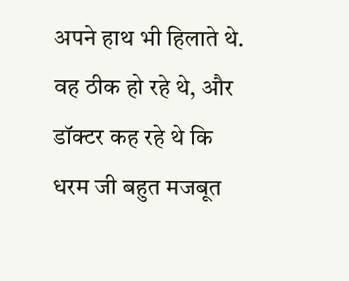अपने हाथ भी हिलाते थे. वह ठीक हो रहे थे, और डॉक्टर कह रहे थे कि धरम जी बहुत मजबूत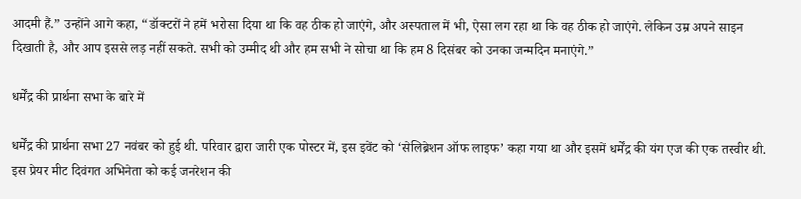आदमी हैं.” उन्होंने आगे कहा, “डॉक्टरों ने हमें भरोसा दिया था कि वह ठीक हो जाएंगे, और अस्पताल में भी, ऐसा लग रहा था कि वह ठीक हो जाएंगे. लेकिन उम्र अपने साइन दिखाती है, और आप इससे लड़ नहीं सकते. सभी को उम्मीद थी और हम सभी ने सोचा था कि हम 8 दिसंबर को उनका जन्मदिन मनाएंगे.”

धर्मेंद्र की प्रार्थना सभा के बारे में

धर्मेंद्र की प्रार्थना सभा 27 नवंबर को हुई थी. परिवार द्वारा जारी एक पोस्टर में, इस इवेंट को ‘सेलिब्रेशन ऑफ लाइफ’ कहा गया था और इसमें धर्मेंद्र की यंग एज की एक तस्वीर थी. इस प्रेयर मीट दिवंगत अभिनेता को कई जनरेशन की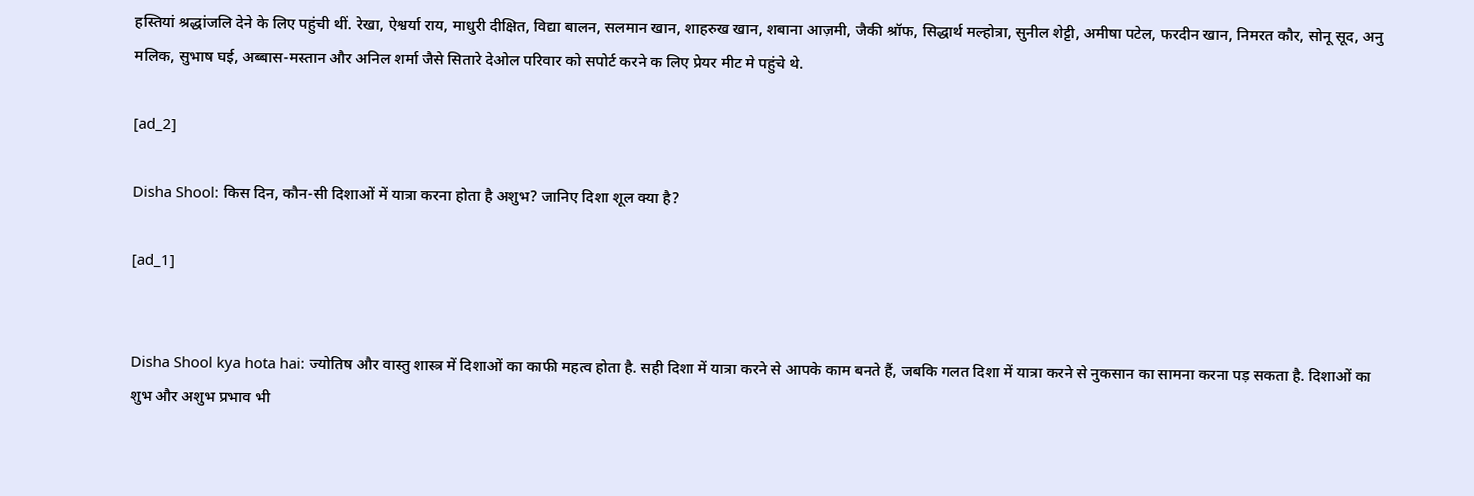हस्तियां श्रद्धांजलि देने के लिए पहुंची थीं. रेखा, ऐश्वर्या राय, माधुरी दीक्षित, विद्या बालन, सलमान खान, शाहरुख खान, शबाना आज़मी, जैकी श्रॉफ, सिद्धार्थ मल्होत्रा, सुनील शेट्टी, अमीषा पटेल, फरदीन खान, निमरत कौर, सोनू सूद, अनु मलिक, सुभाष घई, अब्बास-मस्तान और अनिल शर्मा जैसे सितारे देओल परिवार को सपोर्ट करने क लिए प्रेयर मीट मे पहुंचे थे.

[ad_2]

Disha Shool: किस दिन, कौन-सी दिशाओं में यात्रा करना होता है अशुभ? जानिए दिशा शूल क्या है?

[ad_1]


Disha Shool kya hota hai: ज्योतिष और वास्तु शास्त्र में दिशाओं का काफी महत्व होता है. सही दिशा में यात्रा करने से आपके काम बनते हैं, जबकि गलत दिशा में यात्रा करने से नुकसान का सामना करना पड़ सकता है. दिशाओं का शुभ और अशुभ प्रभाव भी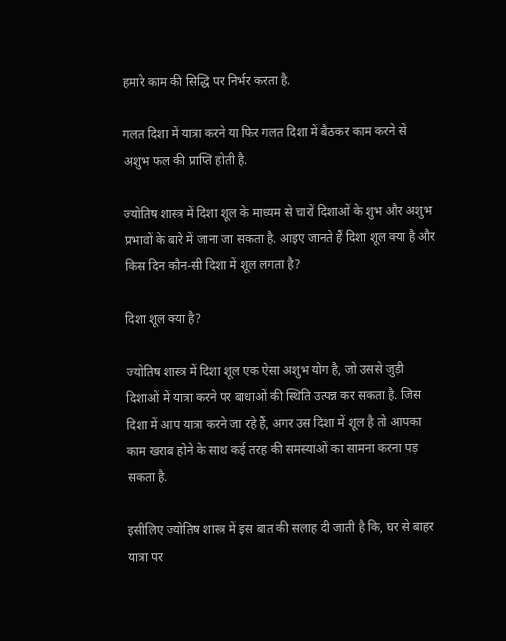हमारे काम की सिद्धि पर निर्भर करता है.

गलत दिशा में यात्रा करने या फिर गलत दिशा में बैठकर काम करने से अशुभ फल की प्राप्ति होती है.

ज्योतिष शास्त्र में दिशा शूल के माध्यम से चारों दिशाओं के शुभ और अशुभ प्रभावों के बारे में जाना जा सकता है. आइए जानते हैं दिशा शूल क्या है और किस दिन कौन-सी दिशा में शूल लगता है?

दिशा शूल क्या है?

ज्योतिष शास्त्र में दिशा शूल एक ऐसा अशुभ योग है, जो उससे जुड़ी दिशाओं में यात्रा करने पर बाधाओं की स्थिति उत्पन्न कर सकता है. जिस दिशा में आप यात्रा करने जा रहे हैं, अगर उस दिशा में शूल है तो आपका काम खराब होने के साथ कई तरह की समस्याओं का सामना करना पड़ सकता है.

इसीलिए ज्योतिष शास्त्र में इस बात की सलाह दी जाती है कि, घर से बाहर यात्रा पर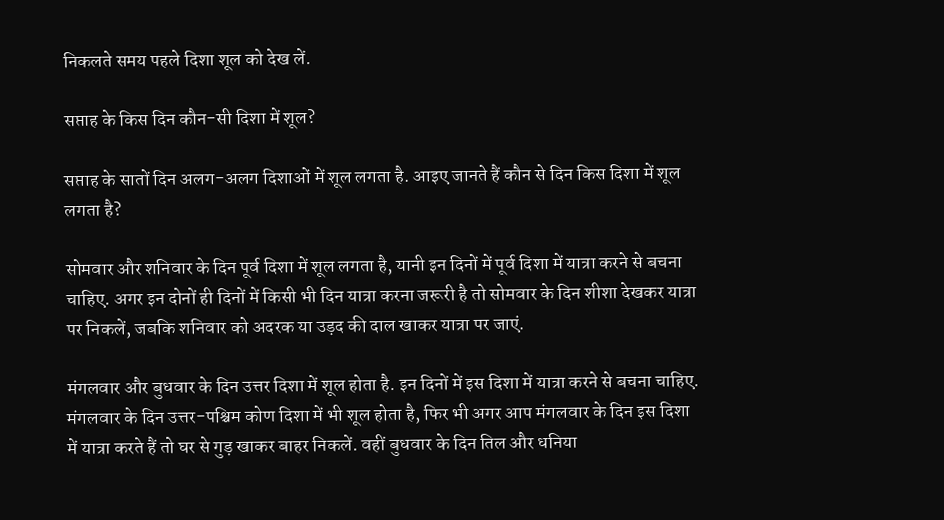निकलते समय पहले दिशा शूल को देख लें.

सप्ताह के किस दिन कौन-सी दिशा में शूल?

सप्ताह के सातों दिन अलग-अलग दिशाओं में शूल लगता है. आइए जानते हैं कौन से दिन किस दिशा में शूल लगता है?

सोमवार और शनिवार के दिन पूर्व दिशा में शूल लगता है, यानी इन दिनों में पूर्व दिशा में यात्रा करने से बचना चाहिए. अगर इन दोनों ही दिनों में किसी भी दिन यात्रा करना जरूरी है तो सोमवार के दिन शीशा देखकर यात्रा पर निकलें, जबकि शनिवार को अदरक या उड़द की दाल खाकर यात्रा पर जाएं.

मंगलवार और बुधवार के दिन उत्तर दिशा में शूल होता है. इन दिनों में इस दिशा में यात्रा करने से बचना चाहिए. मंगलवार के दिन उत्तर-पश्चिम कोण दिशा में भी शूल होता है, फिर भी अगर आप मंगलवार के दिन इस दिशा में यात्रा करते हैं तो घर से गुड़ खाकर बाहर निकलें. वहीं बुधवार के दिन तिल और धनिया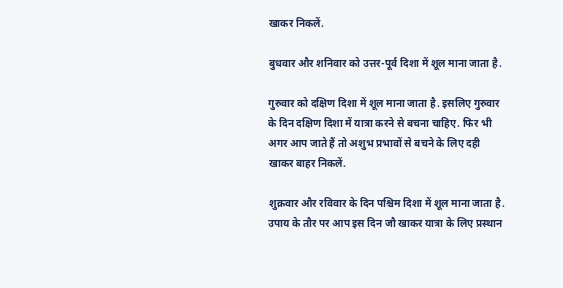खाकर निकलें.

बुधवार और शनिवार को उत्तर-पूर्व दिशा में शूल माना जाता है.

गुरुवार को दक्षिण दिशा में शूल माना जाता है. इसलिए गुरुवार के दिन दक्षिण दिशा में यात्रा करने से बचना चाहिए. फिर भी अगर आप जाते हैं तो अशुभ प्रभावों से बचने के लिए दही खाकर बाहर निकलें.

शुक्रवार और रविवार के दिन पश्चिम दिशा में शूल माना जाता है. उपाय के तौर पर आप इस दिन जौ खाकर यात्रा के लिए प्रस्थान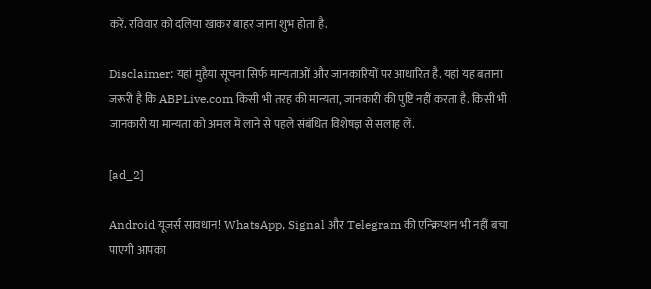करें. रविवार को दलिया खाकर बाहर जाना शुभ होता है.

Disclaimer: यहां मुहैया सूचना सिर्फ मान्यताओं और जानकारियों पर आधारित है. यहां यह बताना जरूरी है कि ABPLive.com किसी भी तरह की मान्यता, जानकारी की पुष्टि नहीं करता है. किसी भी जानकारी या मान्यता को अमल में लाने से पहले संबंधित विशेषज्ञ से सलाह लें.

[ad_2]

Android यूजर्स सावधान! WhatsApp, Signal और Telegram की एन्क्रिप्शन भी नहीं बचा पाएगी आपका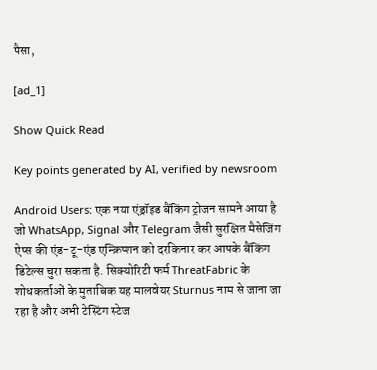पैसा,

[ad_1]

Show Quick Read

Key points generated by AI, verified by newsroom

Android Users: एक नया एंड्रॉइड बैंकिंग ट्रोजन सामने आया है जो WhatsApp, Signal और Telegram जैसी सुरक्षित मैसेजिंग ऐप्स की एंड-टू-एंड एन्क्रिप्शन को दरकिनार कर आपके बैंकिंग डिटेल्स चुरा सकता है. सिक्योरिटी फर्म ThreatFabric के शोधकर्ताओं के मुताबिक यह मालवेयर Sturnus नाम से जाना जा रहा है और अभी टेस्टिंग स्टेज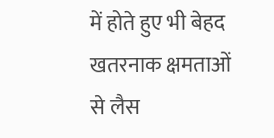में होते हुए भी बेहद खतरनाक क्षमताओं से लैस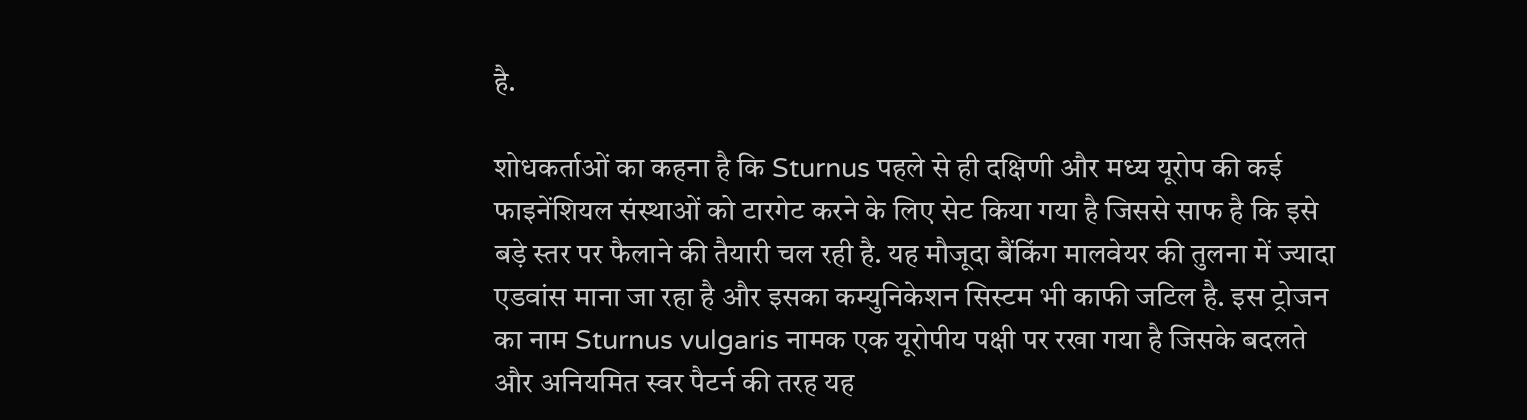है.

शोधकर्ताओं का कहना है कि Sturnus पहले से ही दक्षिणी और मध्य यूरोप की कई फाइनेंशियल संस्थाओं को टारगेट करने के लिए सेट किया गया है जिससे साफ है कि इसे बड़े स्तर पर फैलाने की तैयारी चल रही है. यह मौजूदा बैंकिंग मालवेयर की तुलना में ज्यादा एडवांस माना जा रहा है और इसका कम्युनिकेशन सिस्टम भी काफी जटिल है. इस ट्रोजन का नाम Sturnus vulgaris नामक एक यूरोपीय पक्षी पर रखा गया है जिसके बदलते और अनियमित स्वर पैटर्न की तरह यह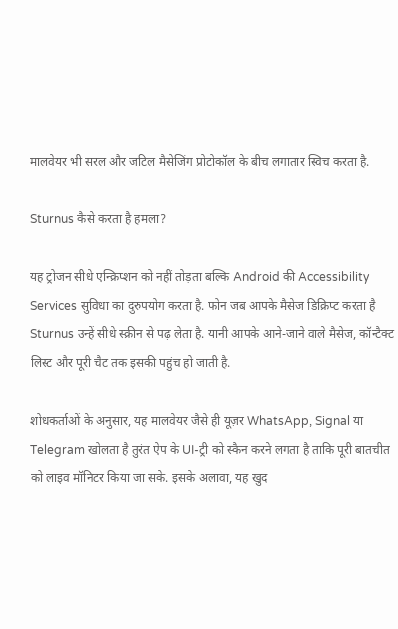मालवेयर भी सरल और जटिल मैसेजिंग प्रोटोकॉल के बीच लगातार स्विच करता है.

Sturnus कैसे करता है हमला?

यह ट्रोजन सीधे एन्क्रिप्शन को नहीं तोड़ता बल्कि Android की Accessibility Services सुविधा का दुरुपयोग करता है. फोन जब आपके मैसेज डिक्रिप्ट करता है Sturnus उन्हें सीधे स्क्रीन से पढ़ लेता है. यानी आपके आने-जाने वाले मैसेज, कॉन्टैक्ट लिस्ट और पूरी चैट तक इसकी पहुंच हो जाती है.

शोधकर्ताओं के अनुसार, यह मालवेयर जैसे ही यूज़र WhatsApp, Signal या Telegram खोलता है तुरंत ऐप के UI-ट्री को स्कैन करने लगता है ताकि पूरी बातचीत को लाइव मॉनिटर किया जा सके. इसके अलावा, यह खुद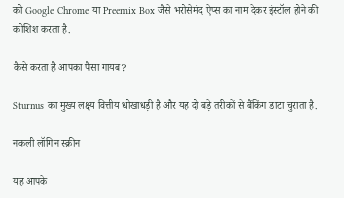को Google Chrome या Preemix Box जैसे भरोसेमंद ऐप्स का नाम देकर इंस्टॉल होने की कोशिश करता है.

कैसे करता है आपका पैसा गायब?

Sturnus का मुख्य लक्ष्य वित्तीय धोखाधड़ी है और यह दो बड़े तरीकों से बैंकिंग डाटा चुराता है.

नकली लॉगिन स्क्रीन

यह आपके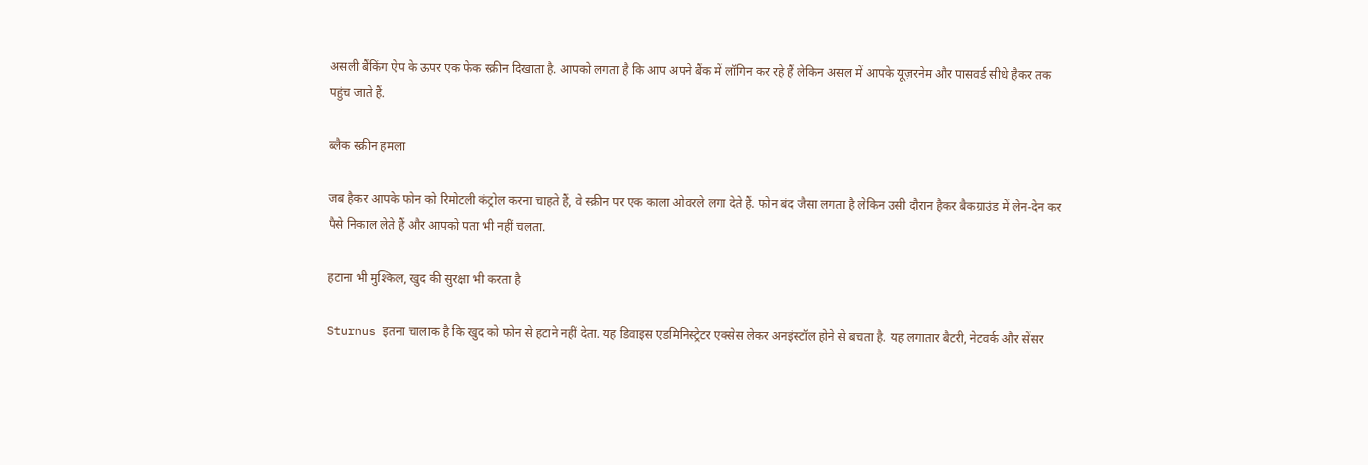असली बैंकिंग ऐप के ऊपर एक फेक स्क्रीन दिखाता है. आपको लगता है कि आप अपने बैंक में लॉगिन कर रहे हैं लेकिन असल में आपके यूज़रनेम और पासवर्ड सीधे हैकर तक पहुंच जाते हैं.

ब्लैक स्क्रीन हमला

जब हैकर आपके फोन को रिमोटली कंट्रोल करना चाहते हैं, वे स्क्रीन पर एक काला ओवरले लगा देते हैं. फोन बंद जैसा लगता है लेकिन उसी दौरान हैकर बैकग्राउंड में लेन-देन कर पैसे निकाल लेते हैं और आपको पता भी नहीं चलता.

हटाना भी मुश्किल, खुद की सुरक्षा भी करता है

Sturnus इतना चालाक है कि खुद को फोन से हटाने नहीं देता. यह डिवाइस एडमिनिस्ट्रेटर एक्सेस लेकर अनइंस्टॉल होने से बचता है. यह लगातार बैटरी, नेटवर्क और सेंसर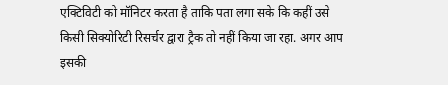एक्टिविटी को मॉनिटर करता है ताकि पता लगा सके कि कहीं उसे किसी सिक्योरिटी रिसर्चर द्वारा ट्रैक तो नहीं किया जा रहा. अगर आप इसकी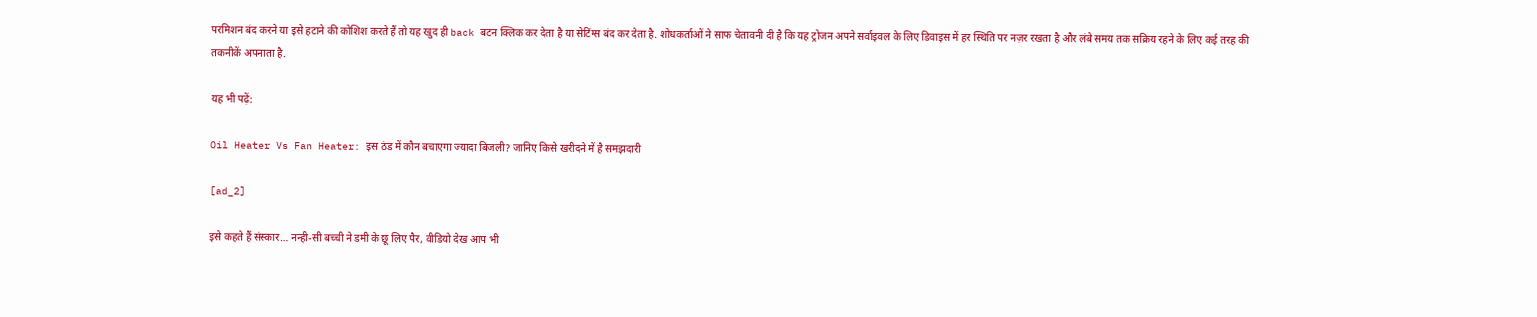परमिशन बंद करने या इसे हटाने की कोशिश करते हैं तो यह खुद ही back बटन क्लिक कर देता है या सेटिंग्स बंद कर देता है. शोधकर्ताओं ने साफ चेतावनी दी है कि यह ट्रोजन अपने सर्वाइवल के लिए डिवाइस में हर स्थिति पर नज़र रखता है और लंबे समय तक सक्रिय रहने के लिए कई तरह की तकनीकें अपनाता है.

यह भी पढ़ें:

Oil Heater Vs Fan Heater: इस ठंड में कौन बचाएगा ज्यादा बिजली? जानिए किसे खरीदने में है समझदारी

[ad_2]

इसे कहते हैं संस्कार… नन्ही-सी बच्ची ने डमी के छू लिए पैर, वीडियो देख आप भी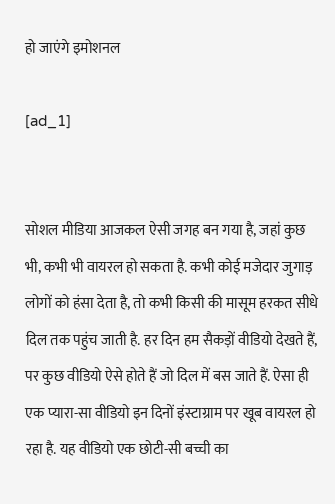हो जाएंगे इमोशनल

[ad_1]


सोशल मीडिया आजकल ऐसी जगह बन गया है, जहां कुछ भी, कभी भी वायरल हो सकता है. कभी कोई मजेदार जुगाड़ लोगों को हंसा देता है, तो कभी किसी की मासूम हरकत सीधे दिल तक पहुंच जाती है. हर दिन हम सैकड़ों वीडियो देखते हैं, पर कुछ वीडियो ऐसे होते हैं जो दिल में बस जाते हैं. ऐसा ही एक प्यारा-सा वीडियो इन दिनों इंस्टाग्राम पर खूब वायरल हो रहा है. यह वीडियो एक छोटी-सी बच्ची का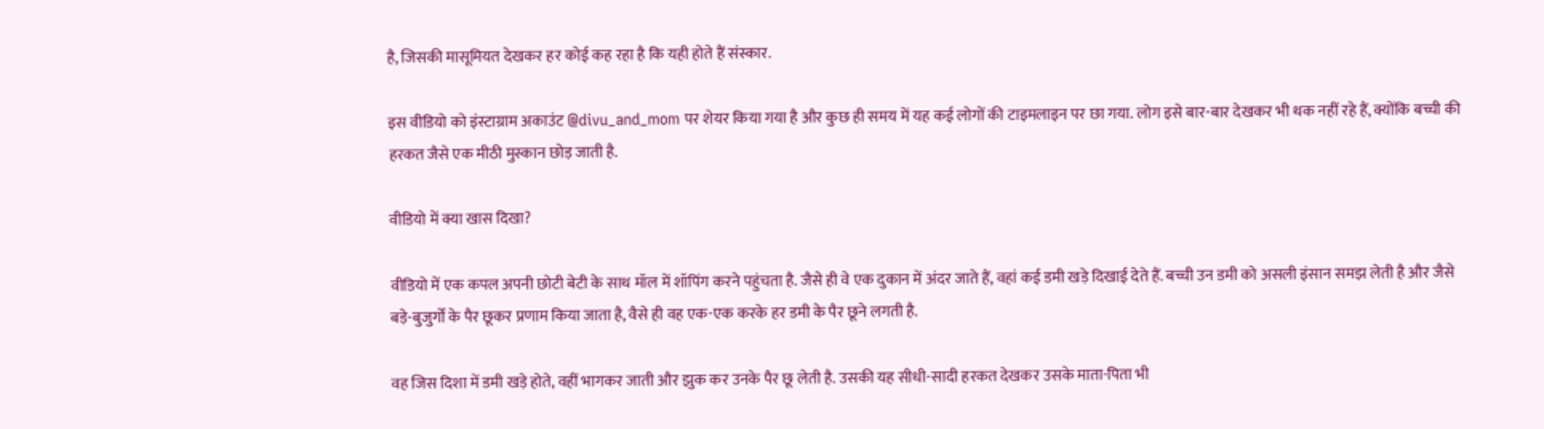है, जिसकी मासूमियत देखकर हर कोई कह रहा है कि यही होते हैं संस्कार.

इस वीडियो को इंस्टाग्राम अकाउंट @divu_and_mom पर शेयर किया गया है और कुछ ही समय में यह कई लोगों की टाइमलाइन पर छा गया. लोग इसे बार-बार देखकर भी थक नहीं रहे हैं, क्योंकि बच्ची की हरकत जैसे एक मीठी मुस्कान छोड़ जाती है.

वीडियो में क्या खास दिखा?

वीडियो में एक कपल अपनी छोटी बेटी के साथ मॉल में शॉपिंग करने पहुंचता है. जैसे ही वे एक दुकान में अंदर जाते हैं, वहां कई डमी खड़े दिखाई देते हैं. बच्ची उन डमी को असली इंसान समझ लेती है और जैसे बड़े-बुजुर्गों के पैर छूकर प्रणाम किया जाता है, वैसे ही वह एक-एक करके हर डमी के पैर छूने लगती है.

वह जिस दिशा में डमी खड़े होते, वहीं भागकर जाती और झुक कर उनके पैर छू लेती है. उसकी यह सीधी-सादी हरकत देखकर उसके माता-पिता भी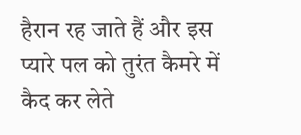हैरान रह जाते हैं और इस प्यारे पल को तुरंत कैमरे में कैद कर लेते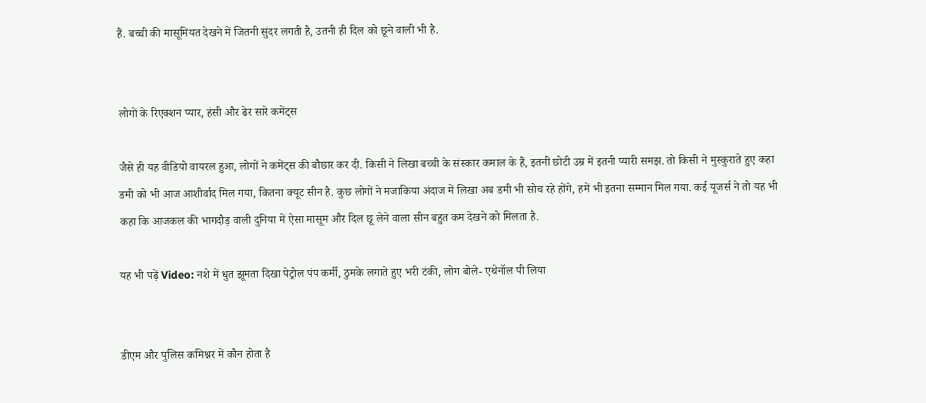हैं. बच्ची की मासूमियत देखने में जितनी सुंदर लगती है, उतनी ही दिल को छूने वाली भी है.


लोगों के रिएक्शन प्यार, हंसी और ढेर सारे कमेंट्स

जैसे ही यह वीडियो वायरल हुआ, लोगों ने कमेंट्स की बौछार कर दी. किसी ने लिखा बच्ची के संस्कार कमाल के हैं, इतनी छोटी उम्र में इतनी प्यारी समझ. तो किसी ने मुस्कुराते हुए कहा डमी को भी आज आशीर्वाद मिल गया, कितना क्यूट सीन है. कुछ लोगों ने मजाकिया अंदाज में लिखा अब डमी भी सोच रहे होंगे, हमें भी इतना सम्मान मिल गया. कई यूजर्स ने तो यह भी कहा कि आजकल की भागदौड़ वाली दुनिया में ऐसा मासूम और दिल छू लेने वाला सीन बहुत कम देखने को मिलता है.

यह भी पढ़ें Video: नशे में धुत झूमता दिखा पेट्रोल पंप कर्मी, ठुमके लगाते हुए भरी टंकी, लोग बोले- एथेनॉल पी लिया


डीएम और पुलिस कमिश्नर में कौन होता है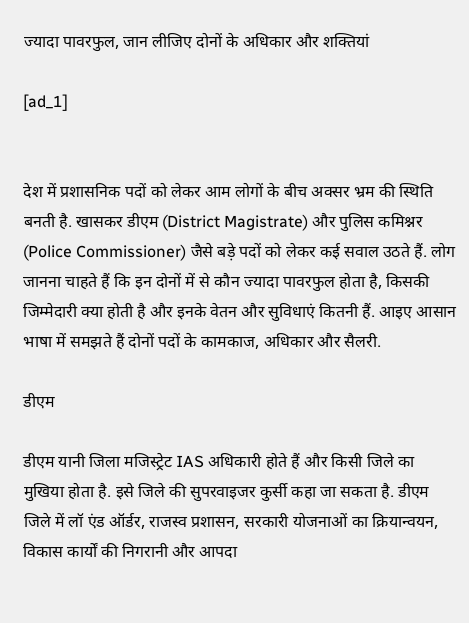ज्यादा पावरफुल, जान लीजिए दोनों के अधिकार और शक्तियां

[ad_1]


देश में प्रशासनिक पदों को लेकर आम लोगों के बीच अक्सर भ्रम की स्थिति बनती है. खासकर डीएम (District Magistrate) और पुलिस कमिश्नर (Police Commissioner) जैसे बड़े पदों को लेकर कई सवाल उठते हैं. लोग जानना चाहते हैं कि इन दोनों में से कौन ज्यादा पावरफुल होता है, किसकी जिम्मेदारी क्या होती है और इनके वेतन और सुविधाएं कितनी हैं. आइए आसान भाषा में समझते हैं दोनों पदों के कामकाज, अधिकार और सैलरी.

डीएम

डीएम यानी जिला मजिस्ट्रेट IAS अधिकारी होते हैं और किसी जिले का मुखिया होता है. इसे जिले की सुपरवाइजर कुर्सी कहा जा सकता है. डीएम जिले में लॉ एंड ऑर्डर, राजस्व प्रशासन, सरकारी योजनाओं का क्रियान्वयन, विकास कार्यों की निगरानी और आपदा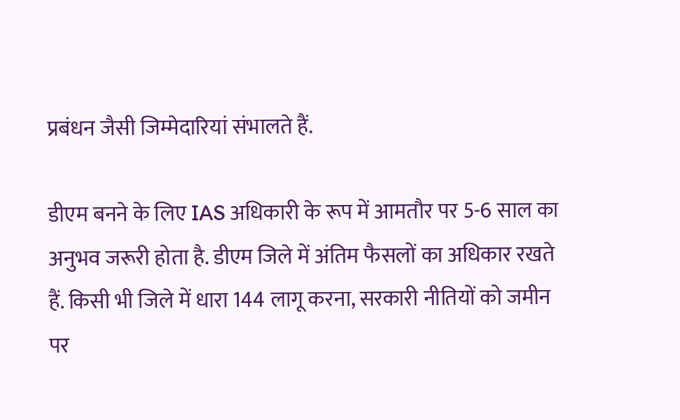प्रबंधन जैसी जिम्मेदारियां संभालते हैं.

डीएम बनने के लिए IAS अधिकारी के रूप में आमतौर पर 5-6 साल का अनुभव जरूरी होता है. डीएम जिले में अंतिम फैसलों का अधिकार रखते हैं. किसी भी जिले में धारा 144 लागू करना, सरकारी नीतियों को जमीन पर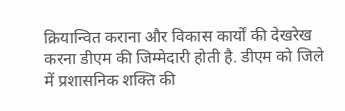क्रियान्वित कराना और विकास कार्यों की देखरेख करना डीएम की जिम्मेदारी होती है. डीएम को जिले में प्रशासनिक शक्ति की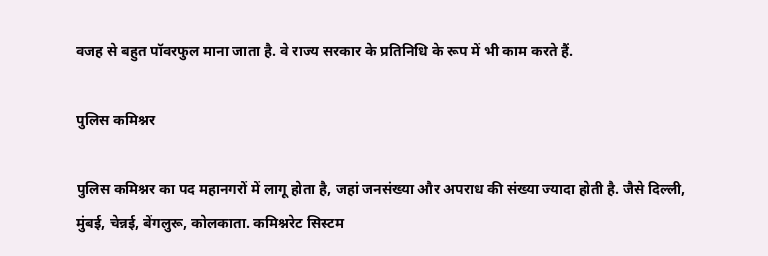वजह से बहुत पॉवरफुल माना जाता है. वे राज्य सरकार के प्रतिनिधि के रूप में भी काम करते हैं.

पुलिस कमिश्नर

पुलिस कमिश्नर का पद महानगरों में लागू होता है, जहां जनसंख्या और अपराध की संख्या ज्यादा होती है. जैसे दिल्ली, मुंबई, चेन्नई, बेंगलुरू, कोलकाता. कमिश्नरेट सिस्टम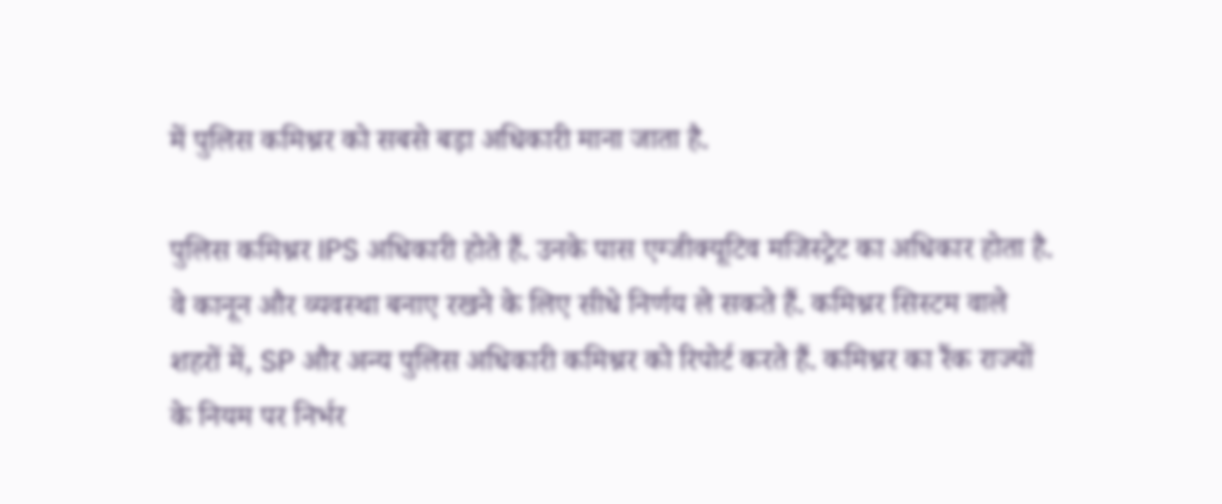में पुलिस कमिश्नर को सबसे बड़ा अधिकारी माना जाता है.

पुलिस कमिश्नर IPS अधिकारी होते हैं. उनके पास एग्जीक्यूटिव मजिस्ट्रेट का अधिकार होता है. वे कानून और व्यवस्था बनाए रखने के लिए सीधे निर्णय ले सकते हैं. कमिश्नर सिस्टम वाले शहरों में, SP और अन्य पुलिस अधिकारी कमिश्नर को रिपोर्ट करते हैं. कमिश्नर का रैंक राज्यों के नियम पर निर्भर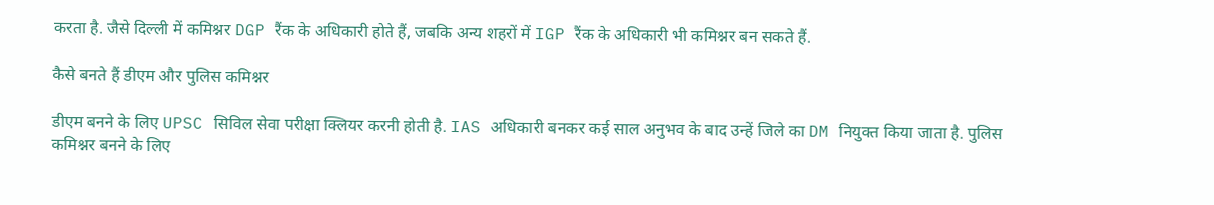करता है. जैसे दिल्ली में कमिश्नर DGP रैंक के अधिकारी होते हैं, जबकि अन्य शहरों में IGP रैंक के अधिकारी भी कमिश्नर बन सकते हैं.

कैसे बनते हैं डीएम और पुलिस कमिश्नर

डीएम बनने के लिए UPSC सिविल सेवा परीक्षा क्लियर करनी होती है. IAS अधिकारी बनकर कई साल अनुभव के बाद उन्हें जिले का DM नियुक्त किया जाता है. पुलिस कमिश्नर बनने के लिए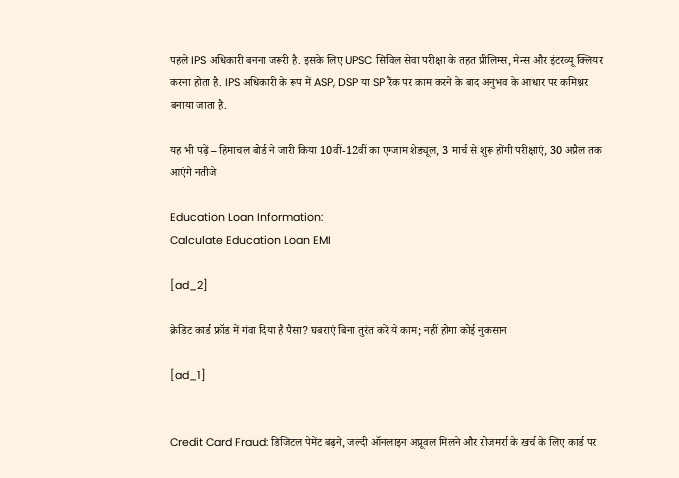पहले IPS अधिकारी बनना जरूरी है. इसके लिए UPSC सिविल सेवा परीक्षा के तहत प्रीलिम्स, मेन्स और इंटरव्यू क्लियर करना होता है. IPS अधिकारी के रूप में ASP, DSP या SP रैंक पर काम करने के बाद अनुभव के आधार पर कमिश्नर बनाया जाता है.

यह भी पढ़ें – हिमाचल बोर्ड ने जारी किया 10वीं-12वीं का एग्जाम शेड्यूल, 3 मार्च से शुरू होंगी परीक्षाएं, 30 अप्रैल तक आएंगे नतीजे

Education Loan Information:
Calculate Education Loan EMI

[ad_2]

क्रेडिट कार्ड फ्रॉड में गंवा दिया है पैसा? घबराएं बिना तुरंत करें ये काम; नहीं होगा कोई नुकसान

[ad_1]


Credit Card Fraud: डिजिटल पेमेंट बढ़ने, जल्दी ऑनलाइन अप्रूवल मिलने और रोजमर्रा के खर्च के लिए कार्ड पर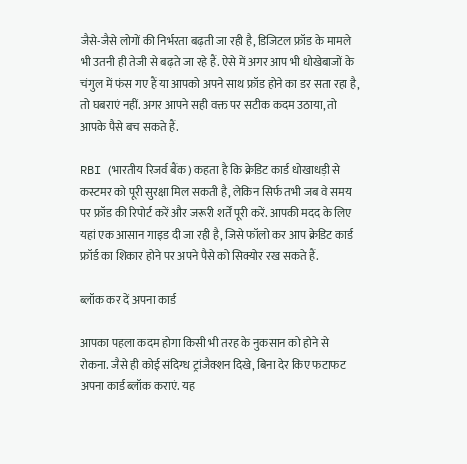जैसे-जैसे लोगों की निर्भरता बढ़ती जा रही है, डिजिटल फ्रॉड के मामले भी उतनी ही तेजी से बढ़ते जा रहे हैं. ऐसे में अगर आप भी धोखेबाजों के चंगुल में फंस गए हैं या आपको अपने साथ फ्रॉड होने का डर सता रहा है, तो घबराएं नहीं. अगर आपने सही वक्त पर सटीक कदम उठाया, तो आपके पैसे बच सकते हैं.

RBI (भारतीय रिजर्व बैंक) कहता है कि क्रेडिट कार्ड धोखाधड़ी से कस्टमर को पूरी सुरक्षा मिल सकती है, लेकिन सिर्फ तभी जब वे समय पर फ्रॉड की रिपोर्ट करें और जरूरी शर्तें पूरी करें. आपकी मदद के लिए यहां एक आसान गाइड दी जा रही है, जिसे फॉलो कर आप क्रेडिट कार्ड फ्रॉर्ड का शिकार होने पर अपने पैसे को सिक्योर रख सकते हैं.

ब्लॉक कर दें अपना कार्ड

आपका पहला कदम होगा किसी भी तरह के नुकसान को होने से रोकना. जैसे ही कोई संदिग्ध ट्रांजैक्शन दिखे, बिना देर किए फटाफट अपना कार्ड ब्लॉक कराएं. यह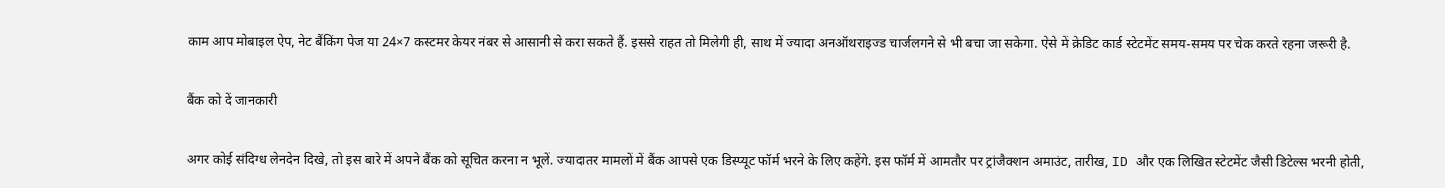काम आप मोबाइल ऐप, नेट बैंकिंग पेज या 24×7 कस्टमर केयर नंबर से आसानी से करा सकते हैं. इससे राहत तो मिलेगी ही, साथ में ज्यादा अनऑथराइज्ड चार्जलगने से भी बचा जा सकेगा. ऐसे में क्रेडिट कार्ड स्टेटमेंट समय-समय पर चेक करते रहना जरूरी है.

बैंक को दें जानकारी

अगर कोई संदिग्ध लेनदेन दिखे, तो इस बारे में अपने बैंक को सूचित करना न भूलें. ज्यादातर मामलों में बैंक आपसे एक डिस्प्यूट फॉर्म भरने के लिए कहेंगे. इस फॉर्म में आमतौर पर ट्रांजैक्शन अमाउंट, तारीख, ID और एक लिखित स्टेटमेंट जैसी डिटेल्स भरनी होती,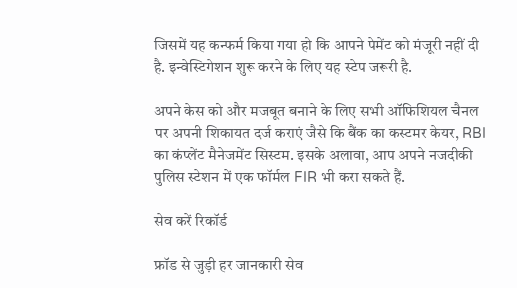जिसमें यह कन्फर्म किया गया हो कि आपने पेमेंट को मंजूरी नहीं दी है. इन्वेस्टिगेशन शुरू करने के लिए यह स्टेप जरूरी है.

अपने केस को और मजबूत बनाने के लिए सभी ऑफिशियल चैनल पर अपनी शिकायत दर्ज कराएं जैसे कि बैंक का कस्टमर केयर, RBI का कंप्लेंट मैनेजमेंट सिस्टम. इसके अलावा, आप अपने नजदीकी पुलिस स्टेशन में एक फॉर्मल FIR भी करा सकते हैं.

सेव करें रिकॉर्ड

फ्रॉड से जुड़ी हर जानकारी सेव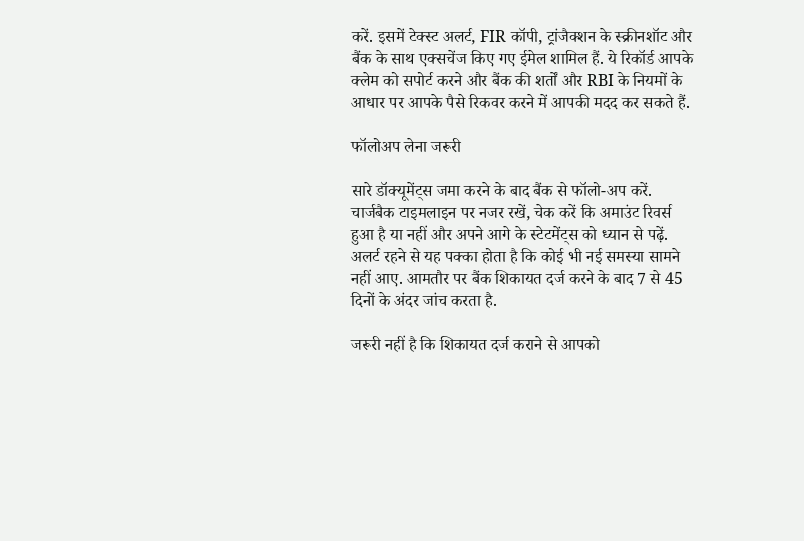करें. इसमें टेक्स्ट अलर्ट, FIR कॉपी, ट्रांजैक्शन के स्क्रीनशॉट और बैंक के साथ एक्सचेंज किए गए ईमेल शामिल हैं. ये रिकॉर्ड आपके क्लेम को सपोर्ट करने और बैंक की शर्तों और RBI के नियमों के आधार पर आपके पैसे रिकवर करने में आपकी मदद कर सकते हैं.

फॉलोअप लेना जरूरी

सारे डॉक्यूमेंट्स जमा करने के बाद बैंक से फॉलो-अप करें. चार्जबैक टाइमलाइन पर नजर रखें, चेक करें कि अमाउंट रिवर्स हुआ है या नहीं और अपने आगे के स्टेटमेंट्स को ध्यान से पढ़ें. अलर्ट रहने से यह पक्का होता है कि कोई भी नई समस्या सामने नहीं आए. आमतौर पर बैंक शिकायत दर्ज करने के बाद 7 से 45 दिनों के अंदर जांच करता है.

जरूरी नहीं है कि शिकायत दर्ज कराने से आपको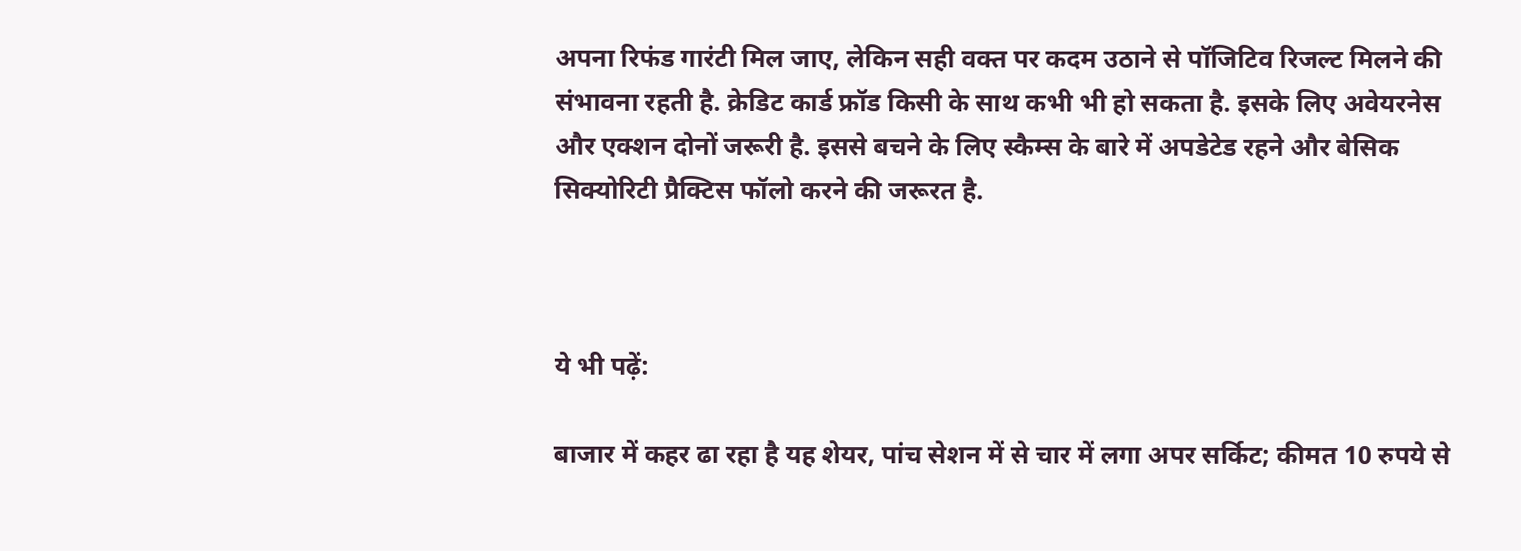अपना रिफंड गारंटी मिल जाए, लेकिन सही वक्त पर कदम उठाने से पॉजिटिव रिजल्ट मिलने की संभावना रहती है. क्रेडिट कार्ड फ्रॉड किसी के साथ कभी भी हो सकता है. इसके लिए अवेयरनेस और एक्शन दोनों जरूरी है. इससे बचने के लिए स्कैम्स के बारे में अपडेटेड रहने और बेसिक सिक्योरिटी प्रैक्टिस फॉलो करने की जरूरत है.



ये भी पढ़ें:

बाजार में कहर ढा रहा है यह शेयर, पांच सेशन में से चार में लगा अपर सर्किट; कीमत 10 रुपये से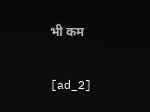भी कम

[ad_2]